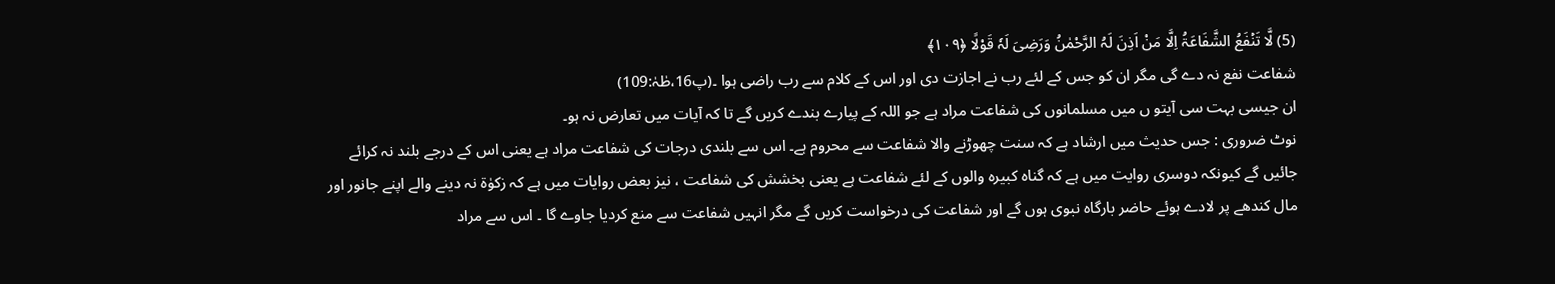(5) لَّا تَنۡفَعُ الشَّفَاعَۃُ اِلَّا مَنْ اَذِنَ لَہُ الرَّحْمٰنُ وَرَضِیَ لَہٗ قَوْلًا ﴿۱۰۹﴾
شفاعت نفع نہ دے گی مگر ان کو جس کے لئے رب نے اجازت دی اور اس کے کلام سے رب راضی ہوا ۔(پ16،طٰہٰ:109)
ان جیسی بہت سی آیتو ں میں مسلمانوں کی شفاعت مراد ہے جو اللہ کے پیارے بندے کریں گے تا کہ آیات میں تعارض نہ ہو۔
نوٹ ضروری : جس حدیث میں ارشاد ہے کہ سنت چھوڑنے والا شفاعت سے محروم ہے۔ اس سے بلندی درجات کی شفاعت مراد ہے یعنی اس کے درجے بلند نہ کرائے جائیں گے کیونکہ دوسری روایت میں ہے کہ گناہ کبیرہ والوں کے لئے شفاعت ہے یعنی بخشش کی شفاعت ، نیز بعض روایات میں ہے کہ زکوٰۃ نہ دینے والے اپنے جانور اور مال کندھے پر لادے ہوئے حاضر بارگاہ نبوی ہوں گے اور شفاعت کی درخواست کریں گے مگر انہیں شفاعت سے منع کردیا جاوے گا ۔ اس سے مراد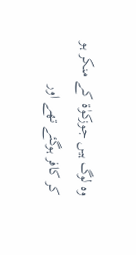وہ لوگ ہیں جوزکوٰۃ کے منکر ہو کر کافر ہوگئے تھے اور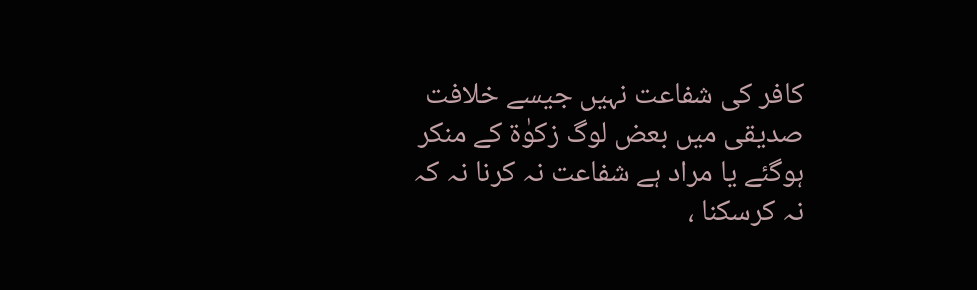کافر کی شفاعت نہیں جیسے خلافت صدیقی میں بعض لوگ زکوٰۃ کے منکر ہوگئے یا مراد ہے شفاعت نہ کرنا نہ کہ نہ کرسکنا ،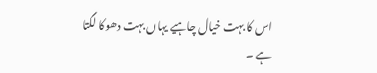اس کا بہت خیال چاہیے یہاں بہت دھوکا لگتا ہے ۔